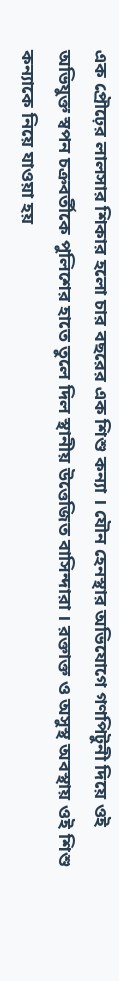এক প্রৌঢ়ের লালসার শিকার হলো চার বছরের এক শিশু কন্যা । যৌন হেনস্থার অভিযোগে গণপিটুনী দিয়ে ওই অভিযুক্ত স্বপন চক্রবর্তীকে পুলিশের হাতে তুলে দিল স্থানীয় উত্তেজিত বাসিন্দারা । রক্তাক্ত ও অসুস্থ অবস্থায় ওই শিশু কন্যাকে নিয়ে যাওয়া হয়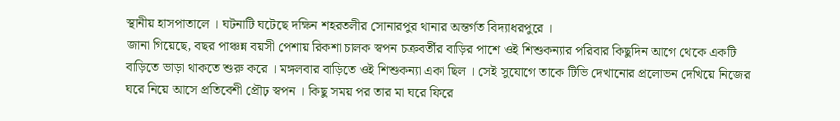স্থানীয় হাসপাতালে । ঘটনাটি ঘটেছে দক্ষিন শহরতলীর সোনারপুর থানার অন্তর্গত বিদ্যাধরপুরে ।
জানা গিয়েছে, বছর পাঞ্চন্ন বয়সী পেশায় রিকশা চালক স্বপন চক্রবর্তীর বাড়ির পাশে ওই শিশুকন্যার পরিবার কিছুদিন আগে থেকে একটি বাড়িতে ভাড়া থাকতে শুরু করে । মঙ্গলবার বাড়িতে ওই শিশুকন্যা একা ছিল । সেই সুযোগে তাকে টিভি দেখানোর প্রলোভন দেখিয়ে নিজের ঘরে নিয়ে আসে প্রতিবেশী প্রৌঢ় স্বপন । কিছু সময় পর তার মা ঘরে ফিরে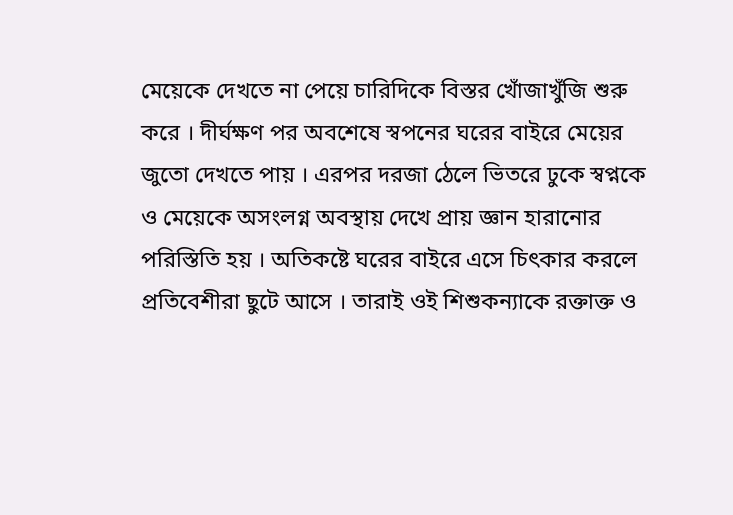মেয়েকে দেখতে না পেয়ে চারিদিকে বিস্তর খোঁজাখুঁজি শুরু করে । দীর্ঘক্ষণ পর অবশেষে স্বপনের ঘরের বাইরে মেয়ের জুতো দেখতে পায় । এরপর দরজা ঠেলে ভিতরে ঢুকে স্বপ্নকে ও মেয়েকে অসংলগ্ন অবস্থায় দেখে প্রায় জ্ঞান হারানোর পরিস্তিতি হয় । অতিকষ্টে ঘরের বাইরে এসে চিৎকার করলে প্রতিবেশীরা ছুটে আসে । তারাই ওই শিশুকন্যাকে রক্তাক্ত ও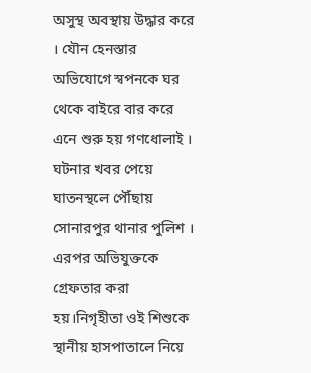অসুস্থ অবস্থায় উদ্ধার করে । যৌন হেনস্তার অভিযোগে স্বপনকে ঘর থেকে বাইরে বার করে এনে শুরু হয় গণধোলাই । ঘটনার খবর পেয়ে ঘাতনস্থলে পৌঁছায় সোনারপুর থানার পুলিশ । এরপর অভিযুক্তকে গ্রেফতার করা হয়।নিগৃহীতা ওই শিশুকে স্থানীয় হাসপাতালে নিয়ে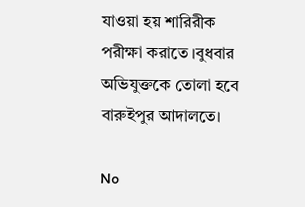যাওয়া হয় শারিরীক পরীক্ষা করাতে ।বুধবার অভিযুক্তকে তোলা হবে বারুইপুর আদালতে।

No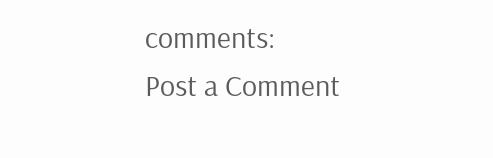comments:
Post a Comment